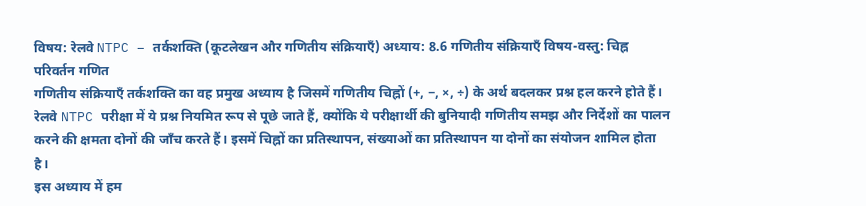विषय: रेलवे NTPC – तर्कशक्ति (कूटलेखन और गणितीय संक्रियाएँ) अध्याय: 8.6 गणितीय संक्रियाएँ विषय-वस्तु: चिह्न परिवर्तन गणित
गणितीय संक्रियाएँ तर्कशक्ति का वह प्रमुख अध्याय है जिसमें गणितीय चिह्नों (+, −, ×, ÷) के अर्थ बदलकर प्रश्न हल करने होते हैं। रेलवे NTPC परीक्षा में ये प्रश्न नियमित रूप से पूछे जाते हैं, क्योंकि ये परीक्षार्थी की बुनियादी गणितीय समझ और निर्देशों का पालन करने की क्षमता दोनों की जाँच करते हैं। इसमें चिह्नों का प्रतिस्थापन, संख्याओं का प्रतिस्थापन या दोनों का संयोजन शामिल होता है।
इस अध्याय में हम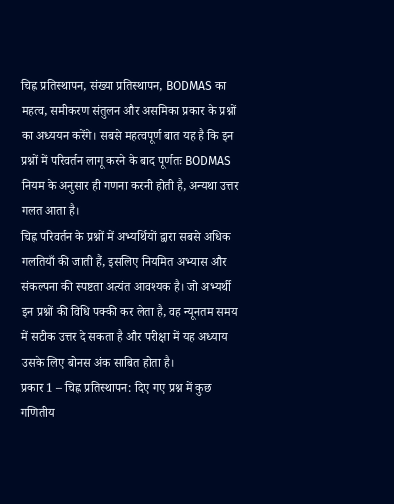चिह्न प्रतिस्थापन, संख्या प्रतिस्थापन, BODMAS का महत्व, समीकरण संतुलन और असमिका प्रकार के प्रश्नों का अध्ययन करेंगे। सबसे महत्वपूर्ण बात यह है कि इन प्रश्नों में परिवर्तन लागू करने के बाद पूर्णतः BODMAS नियम के अनुसार ही गणना करनी होती है, अन्यथा उत्तर गलत आता है।
चिह्न परिवर्तन के प्रश्नों में अभ्यर्थियों द्वारा सबसे अधिक गलतियाँ की जाती हैं, इसलिए नियमित अभ्यास और संकल्पना की स्पष्टता अत्यंत आवश्यक है। जो अभ्यर्थी इन प्रश्नों की विधि पक्की कर लेता है, वह न्यूनतम समय में सटीक उत्तर दे सकता है और परीक्षा में यह अध्याय उसके लिए बोनस अंक साबित होता है।
प्रकार 1 – चिह्न प्रतिस्थापन: दिए गए प्रश्न में कुछ गणितीय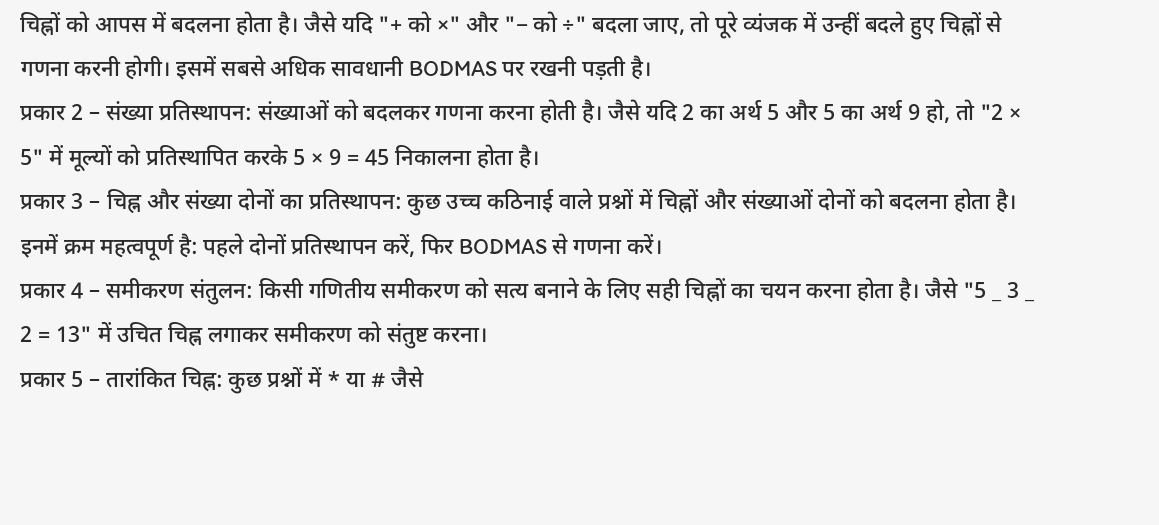चिह्नों को आपस में बदलना होता है। जैसे यदि "+ को ×" और "− को ÷" बदला जाए, तो पूरे व्यंजक में उन्हीं बदले हुए चिह्नों से गणना करनी होगी। इसमें सबसे अधिक सावधानी BODMAS पर रखनी पड़ती है।
प्रकार 2 – संख्या प्रतिस्थापन: संख्याओं को बदलकर गणना करना होती है। जैसे यदि 2 का अर्थ 5 और 5 का अर्थ 9 हो, तो "2 × 5" में मूल्यों को प्रतिस्थापित करके 5 × 9 = 45 निकालना होता है।
प्रकार 3 – चिह्न और संख्या दोनों का प्रतिस्थापन: कुछ उच्च कठिनाई वाले प्रश्नों में चिह्नों और संख्याओं दोनों को बदलना होता है। इनमें क्रम महत्वपूर्ण है: पहले दोनों प्रतिस्थापन करें, फिर BODMAS से गणना करें।
प्रकार 4 – समीकरण संतुलन: किसी गणितीय समीकरण को सत्य बनाने के लिए सही चिह्नों का चयन करना होता है। जैसे "5 _ 3 _ 2 = 13" में उचित चिह्न लगाकर समीकरण को संतुष्ट करना।
प्रकार 5 – तारांकित चिह्न: कुछ प्रश्नों में * या # जैसे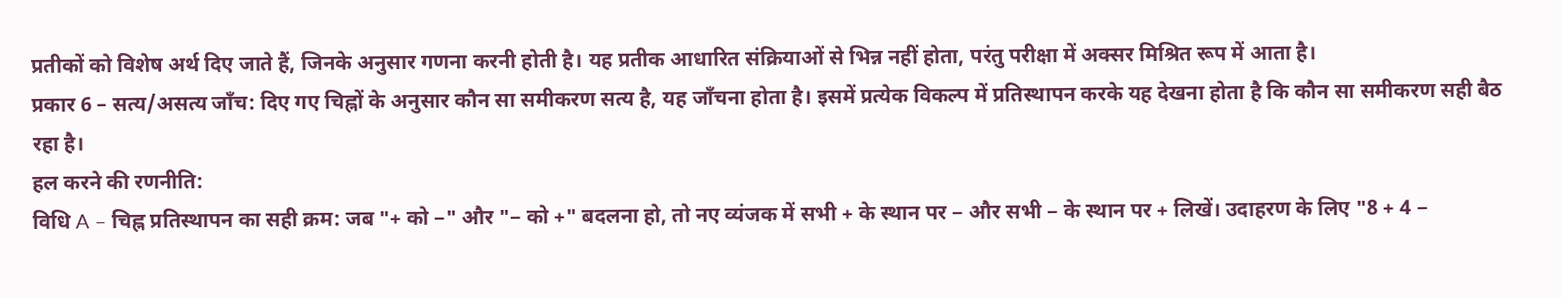प्रतीकों को विशेष अर्थ दिए जाते हैं, जिनके अनुसार गणना करनी होती है। यह प्रतीक आधारित संक्रियाओं से भिन्न नहीं होता, परंतु परीक्षा में अक्सर मिश्रित रूप में आता है।
प्रकार 6 – सत्य/असत्य जाँच: दिए गए चिह्नों के अनुसार कौन सा समीकरण सत्य है, यह जाँचना होता है। इसमें प्रत्येक विकल्प में प्रतिस्थापन करके यह देखना होता है कि कौन सा समीकरण सही बैठ रहा है।
हल करने की रणनीति:
विधि A – चिह्न प्रतिस्थापन का सही क्रम: जब "+ को −" और "− को +" बदलना हो, तो नए व्यंजक में सभी + के स्थान पर − और सभी − के स्थान पर + लिखें। उदाहरण के लिए "8 + 4 −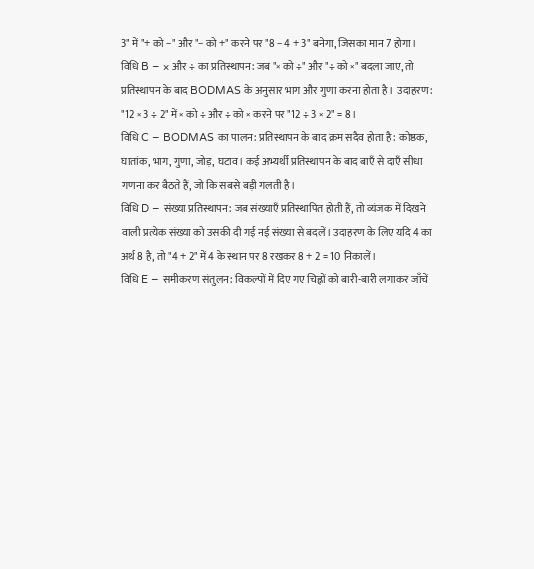3" में "+ को −" और "− को +" करने पर "8 − 4 + 3" बनेगा, जिसका मान 7 होगा।
विधि B – × और ÷ का प्रतिस्थापन: जब "× को ÷" और "÷ को ×" बदला जाए, तो प्रतिस्थापन के बाद BODMAS के अनुसार भाग और गुणा करना होता है। उदाहरण: "12 × 3 ÷ 2" में × को ÷ और ÷ को × करने पर "12 ÷ 3 × 2" = 8।
विधि C – BODMAS का पालन: प्रतिस्थापन के बाद क्रम सदैव होता है: कोष्ठक, घातांक, भाग, गुणा, जोड़, घटाव। कई अभ्यर्थी प्रतिस्थापन के बाद बाएँ से दाएँ सीधा गणना कर बैठते हैं, जो कि सबसे बड़ी गलती है।
विधि D – संख्या प्रतिस्थापन: जब संख्याएँ प्रतिस्थापित होती हैं, तो व्यंजक में दिखने वाली प्रत्येक संख्या को उसकी दी गई नई संख्या से बदलें। उदाहरण के लिए यदि 4 का अर्थ 8 है, तो "4 + 2" में 4 के स्थान पर 8 रखकर 8 + 2 = 10 निकालें।
विधि E – समीकरण संतुलन: विकल्पों में दिए गए चिह्नों को बारी-बारी लगाकर जाँचें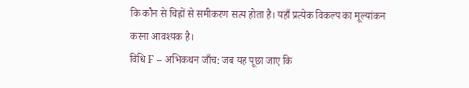कि कौन से चिह्नों से समीकरण सत्य होता है। यहाँ प्रत्येक विकल्प का मूल्यांकन करना आवश्यक है।
विधि F – अभिकथन जाँच: जब यह पूछा जाए कि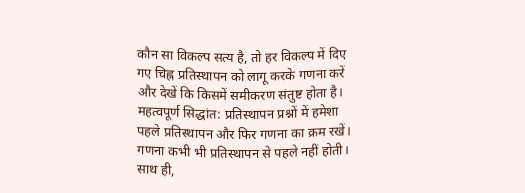कौन सा विकल्प सत्य है, तो हर विकल्प में दिए गए चिह्न प्रतिस्थापन को लागू करके गणना करें और देखें कि किसमें समीकरण संतुष्ट होता है।
महत्वपूर्ण सिद्धांत: प्रतिस्थापन प्रश्नों में हमेशा पहले प्रतिस्थापन और फिर गणना का क्रम रखें। गणना कभी भी प्रतिस्थापन से पहले नहीं होती। साथ ही,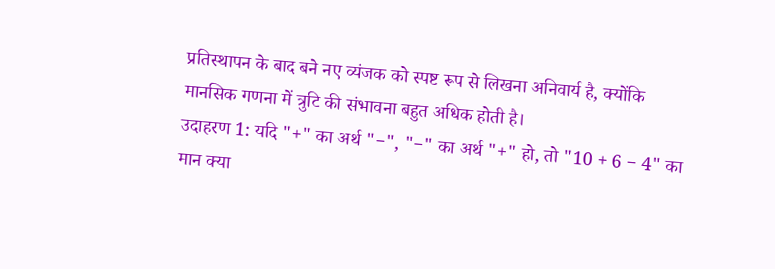प्रतिस्थापन के बाद बने नए व्यंजक को स्पष्ट रूप से लिखना अनिवार्य है, क्योंकि मानसिक गणना में त्रुटि की संभावना बहुत अधिक होती है।
उदाहरण 1: यदि "+" का अर्थ "−", "−" का अर्थ "+" हो, तो "10 + 6 − 4" का मान क्या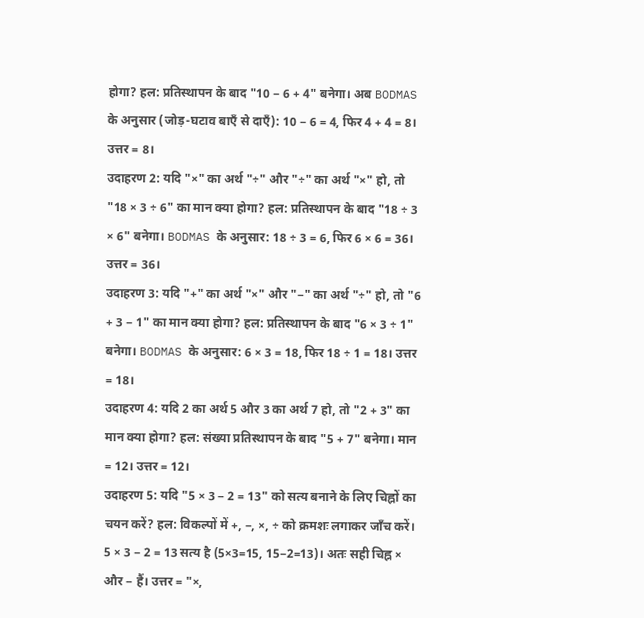होगा? हल: प्रतिस्थापन के बाद "10 − 6 + 4" बनेगा। अब BODMAS के अनुसार (जोड़-घटाव बाएँ से दाएँ): 10 − 6 = 4, फिर 4 + 4 = 8। उत्तर = 8।
उदाहरण 2: यदि "×" का अर्थ "÷" और "÷" का अर्थ "×" हो, तो "18 × 3 ÷ 6" का मान क्या होगा? हल: प्रतिस्थापन के बाद "18 ÷ 3 × 6" बनेगा। BODMAS के अनुसार: 18 ÷ 3 = 6, फिर 6 × 6 = 36। उत्तर = 36।
उदाहरण 3: यदि "+" का अर्थ "×" और "−" का अर्थ "÷" हो, तो "6 + 3 − 1" का मान क्या होगा? हल: प्रतिस्थापन के बाद "6 × 3 ÷ 1" बनेगा। BODMAS के अनुसार: 6 × 3 = 18, फिर 18 ÷ 1 = 18। उत्तर = 18।
उदाहरण 4: यदि 2 का अर्थ 5 और 3 का अर्थ 7 हो, तो "2 + 3" का मान क्या होगा? हल: संख्या प्रतिस्थापन के बाद "5 + 7" बनेगा। मान = 12। उत्तर = 12।
उदाहरण 5: यदि "5 × 3 − 2 = 13" को सत्य बनाने के लिए चिह्नों का चयन करें? हल: विकल्पों में +, −, ×, ÷ को क्रमशः लगाकर जाँच करें। 5 × 3 − 2 = 13 सत्य है (5×3=15, 15−2=13)। अतः सही चिह्न × और − हैं। उत्तर = "×,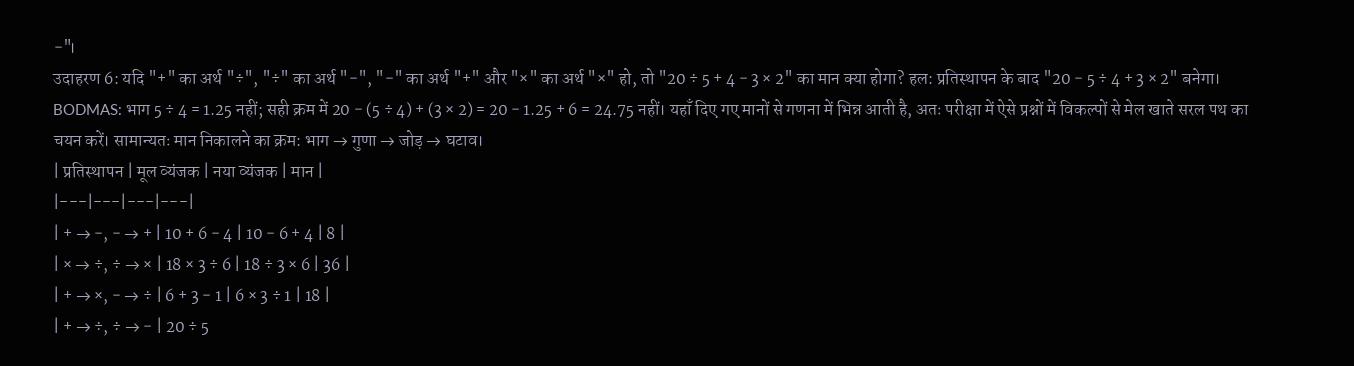−"।
उदाहरण 6: यदि "+" का अर्थ "÷", "÷" का अर्थ "−", "−" का अर्थ "+" और "×" का अर्थ "×" हो, तो "20 ÷ 5 + 4 − 3 × 2" का मान क्या होगा? हल: प्रतिस्थापन के बाद "20 − 5 ÷ 4 + 3 × 2" बनेगा। BODMAS: भाग 5 ÷ 4 = 1.25 नहीं; सही क्रम में 20 − (5 ÷ 4) + (3 × 2) = 20 − 1.25 + 6 = 24.75 नहीं। यहाँ दिए गए मानों से गणना में भिन्न आती है, अतः परीक्षा में ऐसे प्रश्नों में विकल्पों से मेल खाते सरल पथ का चयन करें। सामान्यतः मान निकालने का क्रम: भाग → गुणा → जोड़ → घटाव।
| प्रतिस्थापन | मूल व्यंजक | नया व्यंजक | मान |
|---|---|---|---|
| + → −, − → + | 10 + 6 − 4 | 10 − 6 + 4 | 8 |
| × → ÷, ÷ → × | 18 × 3 ÷ 6 | 18 ÷ 3 × 6 | 36 |
| + → ×, − → ÷ | 6 + 3 − 1 | 6 × 3 ÷ 1 | 18 |
| + → ÷, ÷ → − | 20 ÷ 5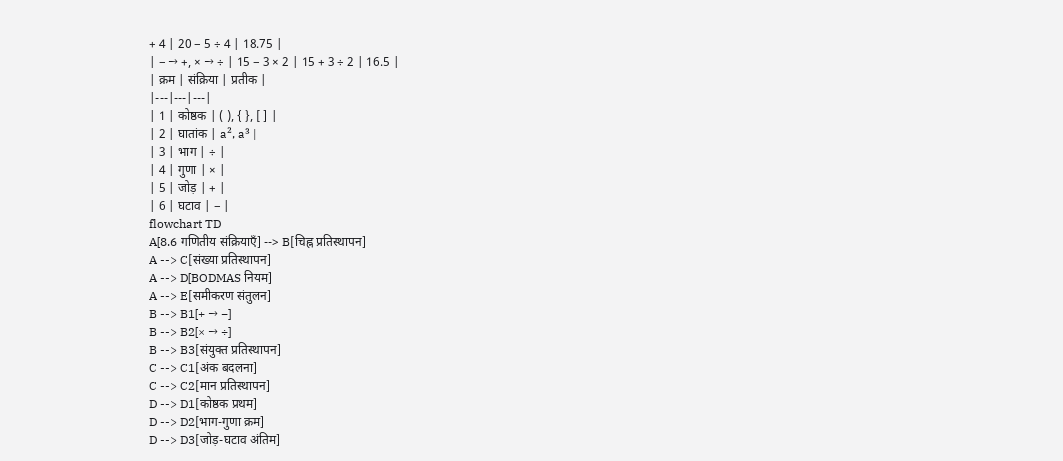+ 4 | 20 − 5 ÷ 4 | 18.75 |
| − → +, × → ÷ | 15 − 3 × 2 | 15 + 3 ÷ 2 | 16.5 |
| क्रम | संक्रिया | प्रतीक |
|---|---|---|
| 1 | कोष्ठक | ( ), { }, [ ] |
| 2 | घातांक | a², a³ |
| 3 | भाग | ÷ |
| 4 | गुणा | × |
| 5 | जोड़ | + |
| 6 | घटाव | − |
flowchart TD
A[8.6 गणितीय संक्रियाएँ] --> B[चिह्न प्रतिस्थापन]
A --> C[संख्या प्रतिस्थापन]
A --> D[BODMAS नियम]
A --> E[समीकरण संतुलन]
B --> B1[+ → −]
B --> B2[× → ÷]
B --> B3[संयुक्त प्रतिस्थापन]
C --> C1[अंक बदलना]
C --> C2[मान प्रतिस्थापन]
D --> D1[कोष्ठक प्रथम]
D --> D2[भाग-गुणा क्रम]
D --> D3[जोड़-घटाव अंतिम]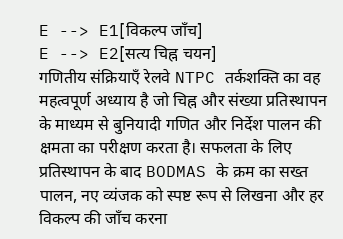E --> E1[विकल्प जाँच]
E --> E2[सत्य चिह्न चयन]
गणितीय संक्रियाएँ रेलवे NTPC तर्कशक्ति का वह महत्वपूर्ण अध्याय है जो चिह्न और संख्या प्रतिस्थापन के माध्यम से बुनियादी गणित और निर्देश पालन की क्षमता का परीक्षण करता है। सफलता के लिए प्रतिस्थापन के बाद BODMAS के क्रम का सख्त पालन, नए व्यंजक को स्पष्ट रूप से लिखना और हर विकल्प की जाँच करना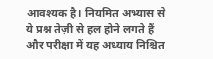आवश्यक है। नियमित अभ्यास से ये प्रश्न तेज़ी से हल होने लगते हैं और परीक्षा में यह अध्याय निश्चित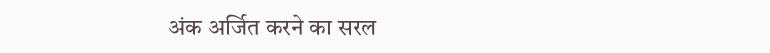अंक अर्जित करने का सरल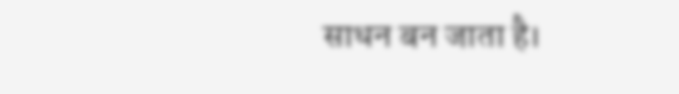साधन बन जाता है।